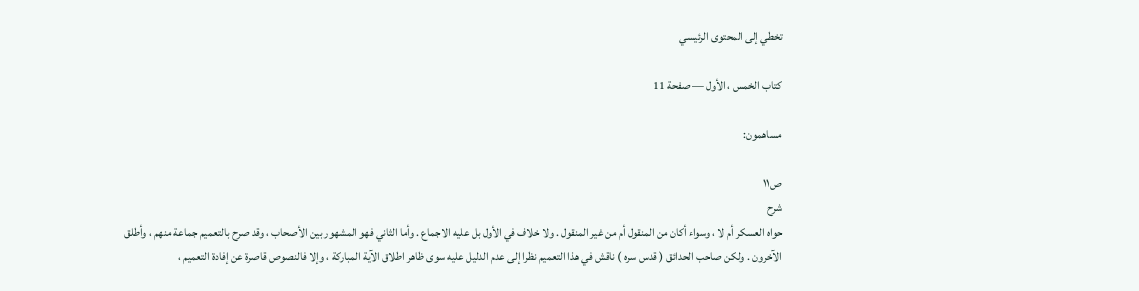تخطي إلى المحتوى الرئيسي

كتاب الخمس ، الأول — صفحة 11

مساهمون:

ص١١
شرح
حواه العسكر أم لا ، وسواء أكان من المنقول أم من غير المنقول . ولا خلاف في الأول بل عليه الاجماع . وأما الثاني فهو المشهور بين الأصحاب ، وقد صرح بالتعميم جماعة منهم ، وأطلق الآخرون . ولكن صاحب الحدائق ( قدس سره ) ناقش في هذا التعميم نظرا إلى عدم الدليل عليه سوى ظاهر اطلاق الآية المباركة ، وإلا فالنصوص قاصرة عن إفادة التعميم ،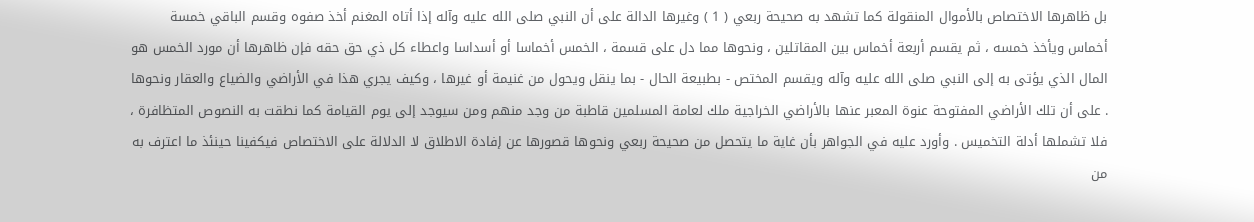بل ظاهرها الاختصاص بالأموال المنقولة كما تشهد به صحيحة ربعي ( 1 ) وغيرها الدالة على أن النبي صلى الله عليه وآله إذا أتاه المغنم أخذ صفوه وقسم الباقي خمسة أخماس ويأخذ خمسه ، ثم يقسم أربعة أخماس بين المقاتلين ، ونحوها مما دل على قسمة ، الخمس أخماسا أو أسداسا واعطاء كل ذي حق حقه فإن ظاهرها أن مورد الخمس هو المال الذي يؤتى به إلى النبي صلى الله عليه وآله ويقسم المختص - بطبيعة الحال - بما ينقل ويحول من غنيمة أو غيرها ، وكيف يجري هذا في الأراضي والضياع والعقار ونحوها . على أن تلك الأراضي المفتوحة عنوة المعبر عنها بالأراضي الخراجية ملك لعامة المسلمين قاطبة من وجد منهم ومن سيوجد إلى يوم القيامة كما نطقت به النصوص المتظافرة ، فلا تشملها أدلة التخميس . وأورد عليه في الجواهر بأن غاية ما يتحصل من صحيحة ربعي ونحوها قصورها عن إفادة الاطلاق لا الدلالة على الاختصاص فيكفينا حينئذ ما اعترف به من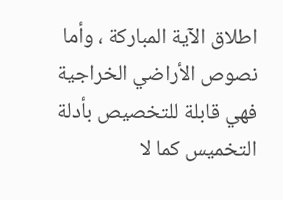اطلاق الآية المباركة ، وأما نصوص الأراضي الخراجية فهي قابلة للتخصيص بأدلة التخميس كما لا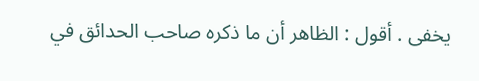يخفى . أقول : الظاهر أن ما ذكره صاحب الحدائق في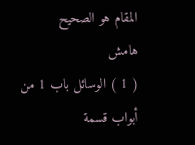المقام هو الصحيح
هامش
( 1 ) الوسائل باب 1 من أبواب قسمة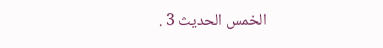الخمس الحديث 3 .